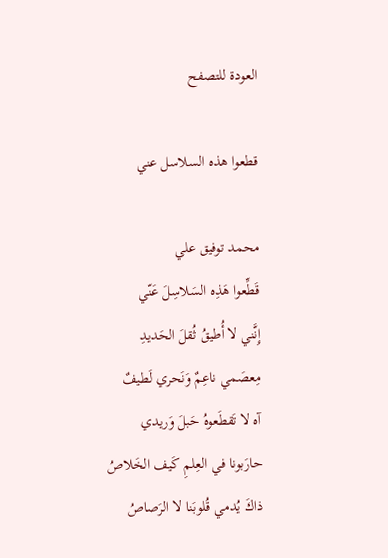العودة للتصفح

قطعوا هذه السلاسل عني

محمد توفيق علي
قَطِّعوا هَذِه السَلاسِلَ عَنّي
إِنَّني لا أُطيقُ ثُقلَ الحَديدِ
مِعصَمي ناعِمٌ وَنَحري لَطيفٌ
آه لا تَقطَعوهُ حَبلَ وَريدي
حارَبونا في العِلمِ كَيف الخَلاصُ
ذاكَ يُدمي قُلوبَنا لا الرَصاصُ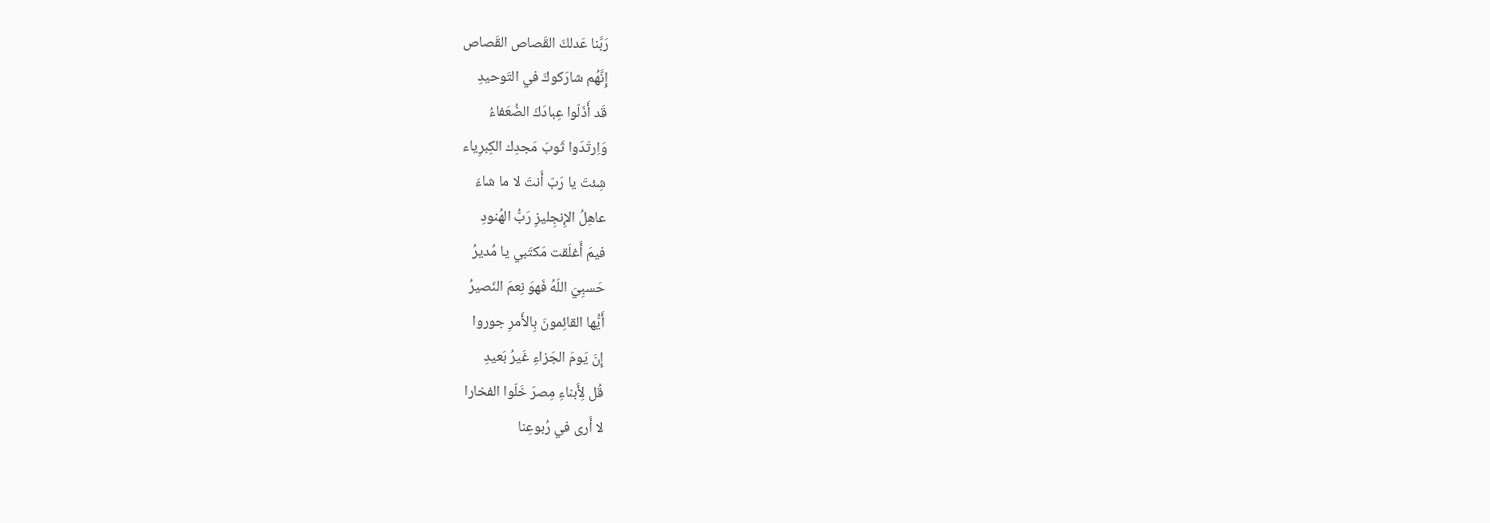رَبَّنا عَدلكَ القَصاص القَصاص
إِنَّهُم شارَكوكَ في التَوحيدِ
قَد أَذَلّوا عِبادَكَ الضُعَفاءُ
وَاِرتَدَوا ثَوبَ مَجدِك الكِبرِياء
شِئتَ يا رَبّ أَنتَ لا ما شاءَ
عاهِلُ الإِنجِليزِ رَبُّ الهُنودِ
فيمَ أَغلَقت مَكتَبي يا مُديرُ
حَسبِيَ اللَهُ فَهوَ نِعمَ النَصيرُ
أَيُّها القائِمونَ بِالأَمرِ جوروا
إِنَ يَومَ الجَزاءِ غَيرُ بَعيدِ
قُل لِأَبناءِ مِصرَ خَلّوا الفخارا
لا أَرى في رُبوعِنا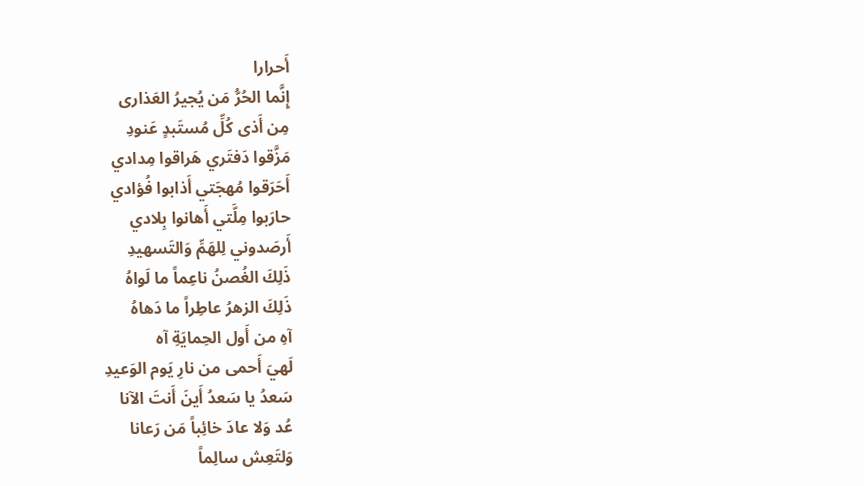أَحرارا
إِنَّما الحُرُّ مَن يُجيرُ العَذارى
مِن أَذى كُلِّ مُستَبدٍ عَنودِ
مَزَّقوا دَفتَري هَراقوا مِدادي
أَحَرَقوا مُهجَتي أَذابوا فُؤادي
حارَبوا مِلَّتي أَهانوا بِلادي
أَرصَدوني لِلهَمِّ وَالتَسهيدِ
ذَلِكَ الغُصنُ ناعِماً ما لَواهُ
ذَلِكَ الزهرُ عاطِراً ما دَهاهُ
آهِ من أَول الحِمايَةِ آه
لَهيَ أَحمى من نارِ يَوم الوَعيدِ
سَعدُ يا سَعدُ أَينَ أَنتَ الآنا
عُد وَلا عادَ خائِباً مَن رَعانا
وَلتَعِش سالِماً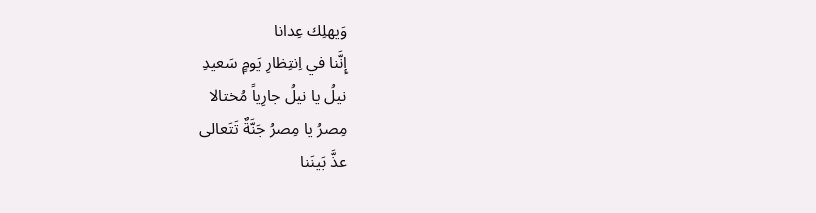وَيهلِك عِدانا
إِنَّنا في اِنتِظارِ يَومٍ سَعيدِ
نيلُ يا نيلُ جارِياً مُختالا
مِصرُ يا مِصرُ جَنَّةٌ تَتَعالى
عذَّ بَينَنا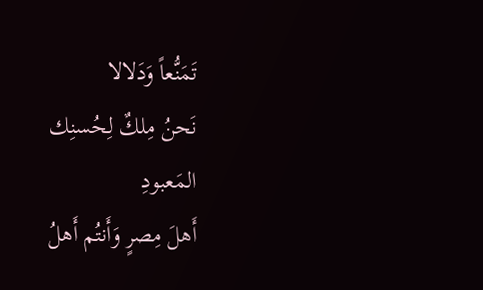تَمَنُّعاً وَدَلالا
نَحنُ مِلكٌ لِحُسنِك المَعبودِ
أَهلَ مِصرٍ وَأَنتُم أَهلُ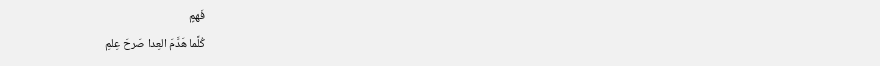فَهمٍ
كُلَّما هَدَّمَ العِدا صَرحَ عِلمِ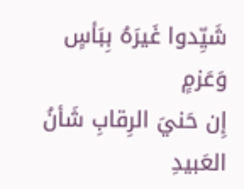شَيِّدوا غَيرَهُ بِبَأسٍ وَعَزمٍ
إِن حَنيَ الرِقابِ شَأنُ العَبيدِ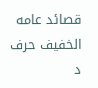قصائد عامه الخفيف حرف د